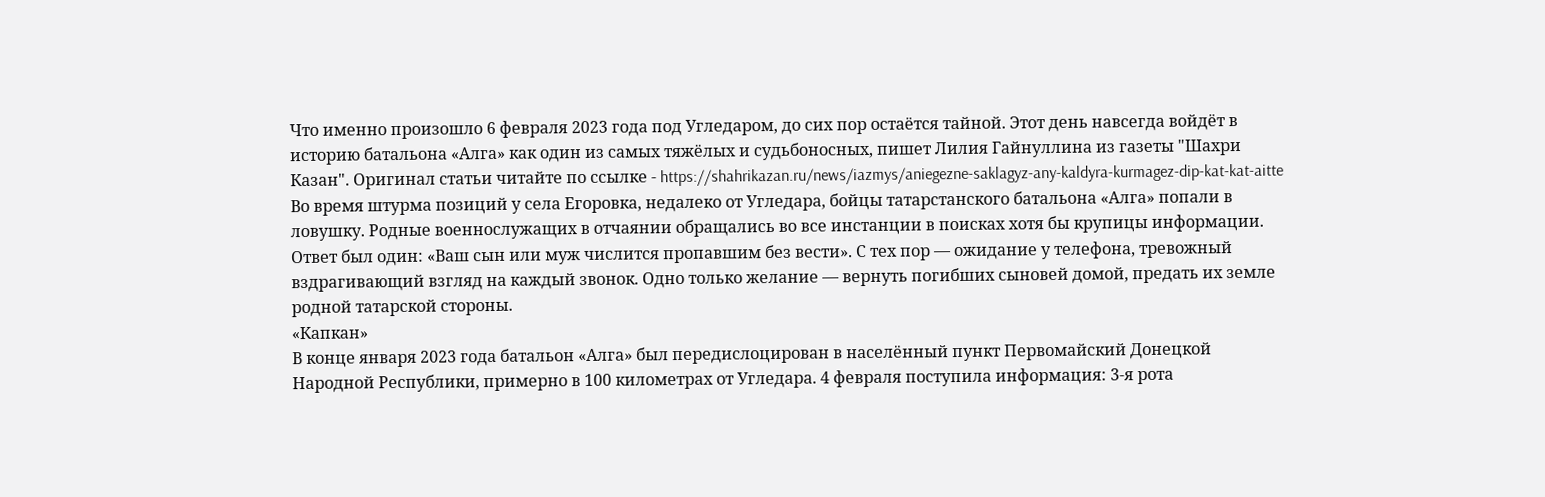Что именно произошло 6 февраля 2023 года под Угледаром, до сих пор остаётся тайной. Этот день навсегда войдёт в историю батальона «Алга» как один из самых тяжёлых и судьбоносных, пишет Лилия Гайнуллина из газеты "Шахри Казан". Оригинал статьи читайте по ссылке - https://shahrikazan.ru/news/iazmys/aniegezne-saklagyz-any-kaldyra-kurmagez-dip-kat-kat-aitte
Во время штурма позиций у села Егоровка, недалеко от Угледара, бойцы татарстанского батальона «Алга» попали в ловушку. Родные военнослужащих в отчаянии обращались во все инстанции в поисках хотя бы крупицы информации. Ответ был один: «Ваш сын или муж числится пропавшим без вести». С тех пор — ожидание у телефона, тревожный вздрагивающий взгляд на каждый звонок. Одно только желание — вернуть погибших сыновей домой, предать их земле родной татарской стороны.
«Капкан»
В конце января 2023 года батальон «Алга» был передислоцирован в населённый пункт Первомайский Донецкой Народной Республики, примерно в 100 километрах от Угледара. 4 февраля поступила информация: 3-я рота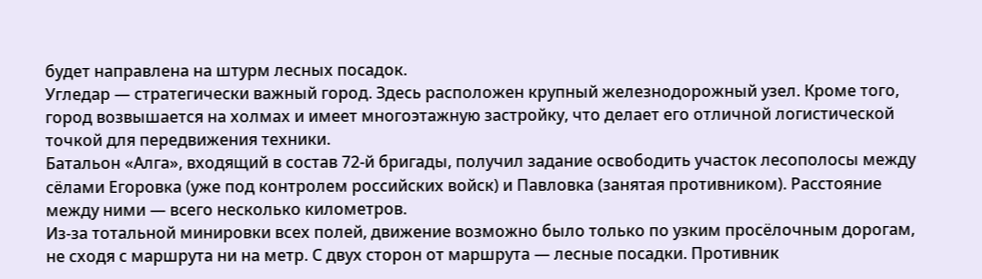будет направлена на штурм лесных посадок.
Угледар — стратегически важный город. Здесь расположен крупный железнодорожный узел. Кроме того, город возвышается на холмах и имеет многоэтажную застройку, что делает его отличной логистической точкой для передвижения техники.
Батальон «Алга», входящий в состав 72-й бригады, получил задание освободить участок лесополосы между сёлами Егоровка (уже под контролем российских войск) и Павловка (занятая противником). Расстояние между ними — всего несколько километров.
Из-за тотальной минировки всех полей, движение возможно было только по узким просёлочным дорогам, не сходя с маршрута ни на метр. С двух сторон от маршрута — лесные посадки. Противник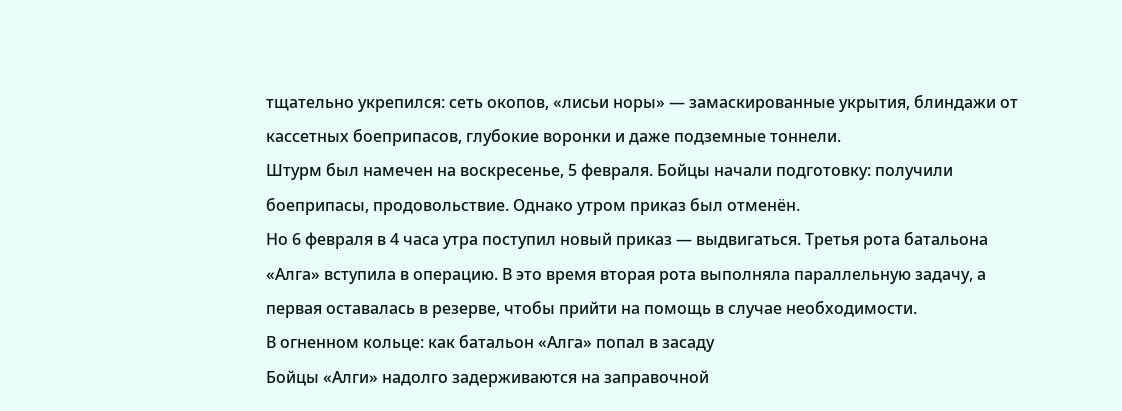тщательно укрепился: сеть окопов, «лисьи норы» — замаскированные укрытия, блиндажи от кассетных боеприпасов, глубокие воронки и даже подземные тоннели.
Штурм был намечен на воскресенье, 5 февраля. Бойцы начали подготовку: получили боеприпасы, продовольствие. Однако утром приказ был отменён.
Но 6 февраля в 4 часа утра поступил новый приказ — выдвигаться. Третья рота батальона «Алга» вступила в операцию. В это время вторая рота выполняла параллельную задачу, а первая оставалась в резерве, чтобы прийти на помощь в случае необходимости.
В огненном кольце: как батальон «Алга» попал в засаду
Бойцы «Алги» надолго задерживаются на заправочной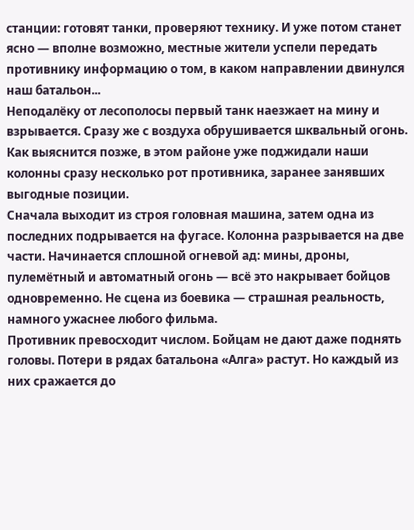станции: готовят танки, проверяют технику. И уже потом станет ясно — вполне возможно, местные жители успели передать противнику информацию о том, в каком направлении двинулся наш батальон...
Неподалёку от лесополосы первый танк наезжает на мину и взрывается. Сразу же с воздуха обрушивается шквальный огонь. Как выяснится позже, в этом районе уже поджидали наши колонны сразу несколько рот противника, заранее занявших выгодные позиции.
Сначала выходит из строя головная машина, затем одна из последних подрывается на фугасе. Колонна разрывается на две части. Начинается сплошной огневой ад: мины, дроны, пулемётный и автоматный огонь — всё это накрывает бойцов одновременно. Не сцена из боевика — страшная реальность, намного ужаснее любого фильма.
Противник превосходит числом. Бойцам не дают даже поднять головы. Потери в рядах батальона «Алга» растут. Но каждый из них сражается до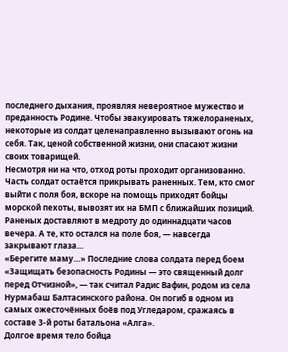последнего дыхания, проявляя невероятное мужество и преданность Родине. Чтобы эвакуировать тяжелораненых, некоторые из солдат целенаправленно вызывают огонь на себя. Так, ценой собственной жизни, они спасают жизни своих товарищей.
Несмотря ни на что, отход роты проходит организованно. Часть солдат остаётся прикрывать раненных. Тем, кто смог выйти с поля боя, вскоре на помощь приходят бойцы морской пехоты, вывозят их на БМП с ближайших позиций.
Раненых доставляют в медротy до одиннадцати часов вечера. А те, кто остался на поле боя, — навсегда закрывают глаза…
«Берегите маму…» Последние слова солдата перед боем
«Защищать безопасность Родины — это священный долг перед Отчизной», — так считал Радис Вафин, родом из села Нурмабаш Балтасинского района. Он погиб в одном из самых ожесточённых боёв под Угледаром, сражаясь в составе 3-й роты батальона «Алга».
Долгое время тело бойца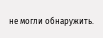не могли обнаружить.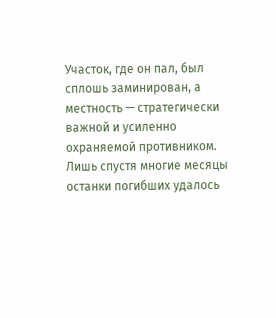Участок, где он пал, был сплошь заминирован, а местность — стратегически важной и усиленно охраняемой противником. Лишь спустя многие месяцы останки погибших удалось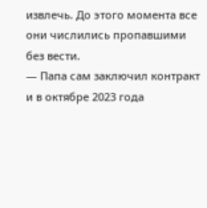извлечь. До этого момента все они числились пропавшими без вести.
— Папа сам заключил контракт и в октябре 2023 года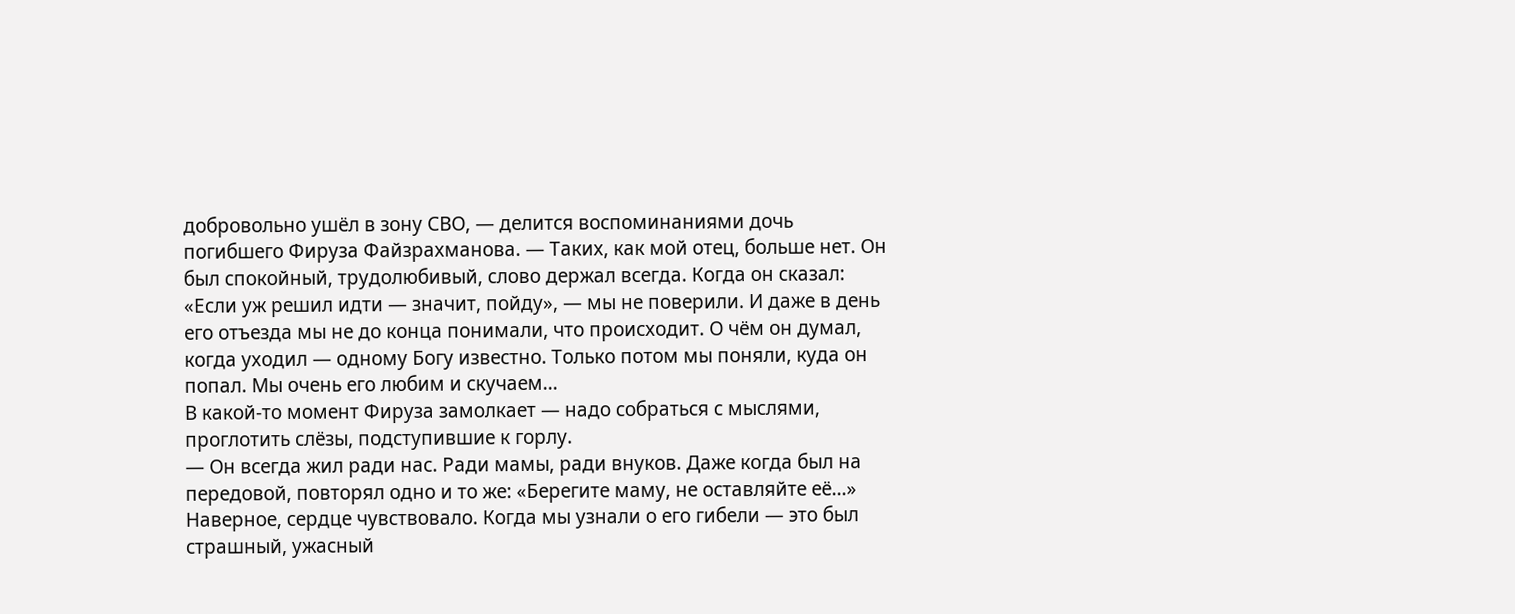добровольно ушёл в зону СВО, — делится воспоминаниями дочь погибшего Фируза Файзрахманова. — Таких, как мой отец, больше нет. Он был спокойный, трудолюбивый, слово держал всегда. Когда он сказал: «Если уж решил идти — значит, пойду», — мы не поверили. И даже в день его отъезда мы не до конца понимали, что происходит. О чём он думал, когда уходил — одному Богу известно. Только потом мы поняли, куда он попал. Мы очень его любим и скучаем...
В какой-то момент Фируза замолкает — надо собраться с мыслями, проглотить слёзы, подступившие к горлу.
— Он всегда жил ради нас. Ради мамы, ради внуков. Даже когда был на передовой, повторял одно и то же: «Берегите маму, не оставляйте её…» Наверное, сердце чувствовало. Когда мы узнали о его гибели — это был страшный, ужасный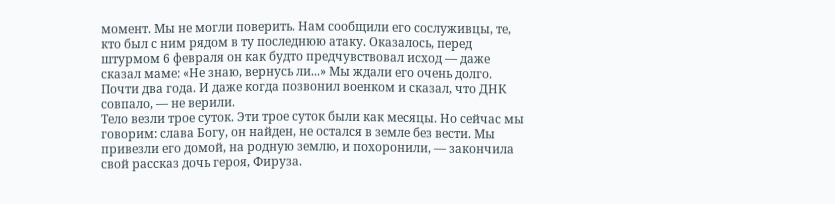момент. Мы не могли поверить. Нам сообщили его сослуживцы, те, кто был с ним рядом в ту последнюю атаку. Оказалось, перед штурмом 6 февраля он как будто предчувствовал исход — даже сказал маме: «Не знаю, вернусь ли...» Мы ждали его очень долго. Почти два года. И даже когда позвонил военком и сказал, что ДНК совпало, — не верили.
Тело везли трое суток. Эти трое суток были как месяцы. Но сейчас мы говорим: слава Богу, он найден, не остался в земле без вести. Мы привезли его домой, на родную землю, и похоронили, — закончила свой рассказ дочь героя, Фируза.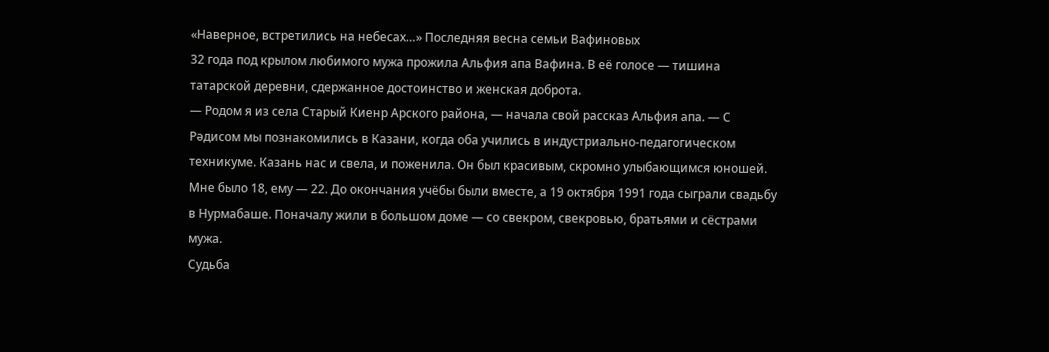«Наверное, встретились на небесах…» Последняя весна семьи Вафиновых
32 года под крылом любимого мужа прожила Альфия апа Вафина. В её голосе — тишина татарской деревни, сдержанное достоинство и женская доброта.
— Родом я из села Старый Киенр Арского района, — начала свой рассказ Альфия апа. — С Рәдисом мы познакомились в Казани, когда оба учились в индустриально-педагогическом техникуме. Казань нас и свела, и поженила. Он был красивым, скромно улыбающимся юношей. Мне было 18, ему — 22. До окончания учёбы были вместе, а 19 октября 1991 года сыграли свадьбу в Нурмабаше. Поначалу жили в большом доме — со свекром, свекровью, братьями и сёстрами мужа.
Судьба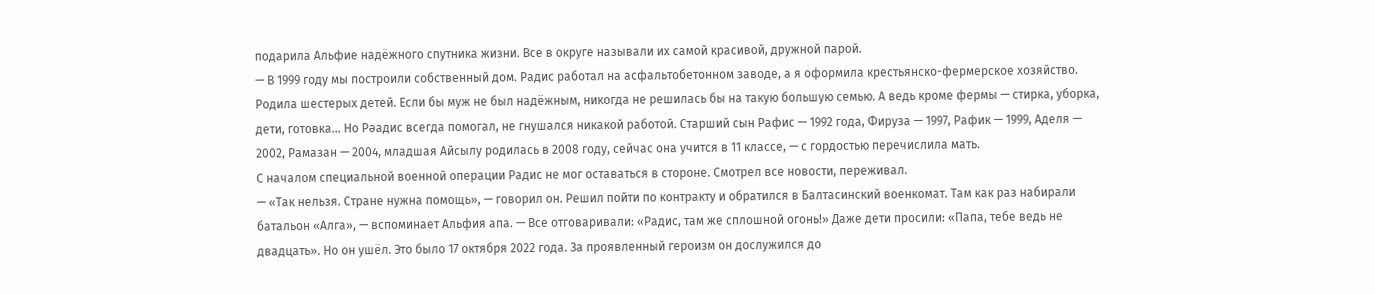подарила Альфие надёжного спутника жизни. Все в округе называли их самой красивой, дружной парой.
— В 1999 году мы построили собственный дом. Радис работал на асфальтобетонном заводе, а я оформила крестьянско-фермерское хозяйство. Родила шестерых детей. Если бы муж не был надёжным, никогда не решилась бы на такую большую семью. А ведь кроме фермы — стирка, уборка, дети, готовка… Но Рәадис всегда помогал, не гнушался никакой работой. Старший сын Рафис — 1992 года, Фируза — 1997, Рафик — 1999, Аделя — 2002, Рамазан — 2004, младшая Айсылу родилась в 2008 году, сейчас она учится в 11 классе, — с гордостью перечислила мать.
С началом специальной военной операции Радис не мог оставаться в стороне. Смотрел все новости, переживал.
— «Так нельзя. Стране нужна помощь», — говорил он. Решил пойти по контракту и обратился в Балтасинский военкомат. Там как раз набирали батальон «Алга», — вспоминает Альфия апа. — Все отговаривали: «Радис, там же сплошной огонь!» Даже дети просили: «Папа, тебе ведь не двадцать». Но он ушёл. Это было 17 октября 2022 года. За проявленный героизм он дослужился до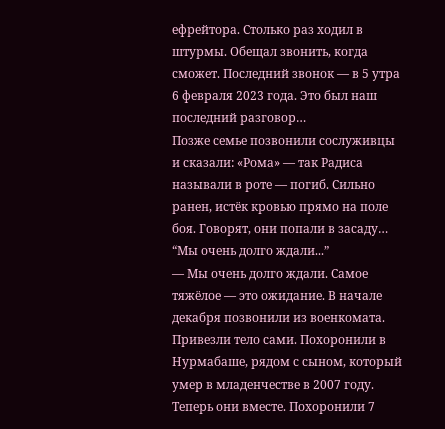ефрейтора. Столько раз ходил в штурмы. Обещал звонить, когда сможет. Последний звонок — в 5 утра 6 февраля 2023 года. Это был наш последний разговор…
Позже семье позвонили сослуживцы и сказали: «Рома» — так Радиса называли в роте — погиб. Сильно ранен, истёк кровью прямо на поле боя. Говорят, они попали в засаду…
“Мы очень долго ждали...”
— Мы очень долго ждали. Самое тяжёлое — это ожидание. В начале декабря позвонили из военкомата. Привезли тело сами. Похоронили в Нурмабаше, рядом с сыном, который умер в младенчестве в 2007 году. Теперь они вместе. Похоронили 7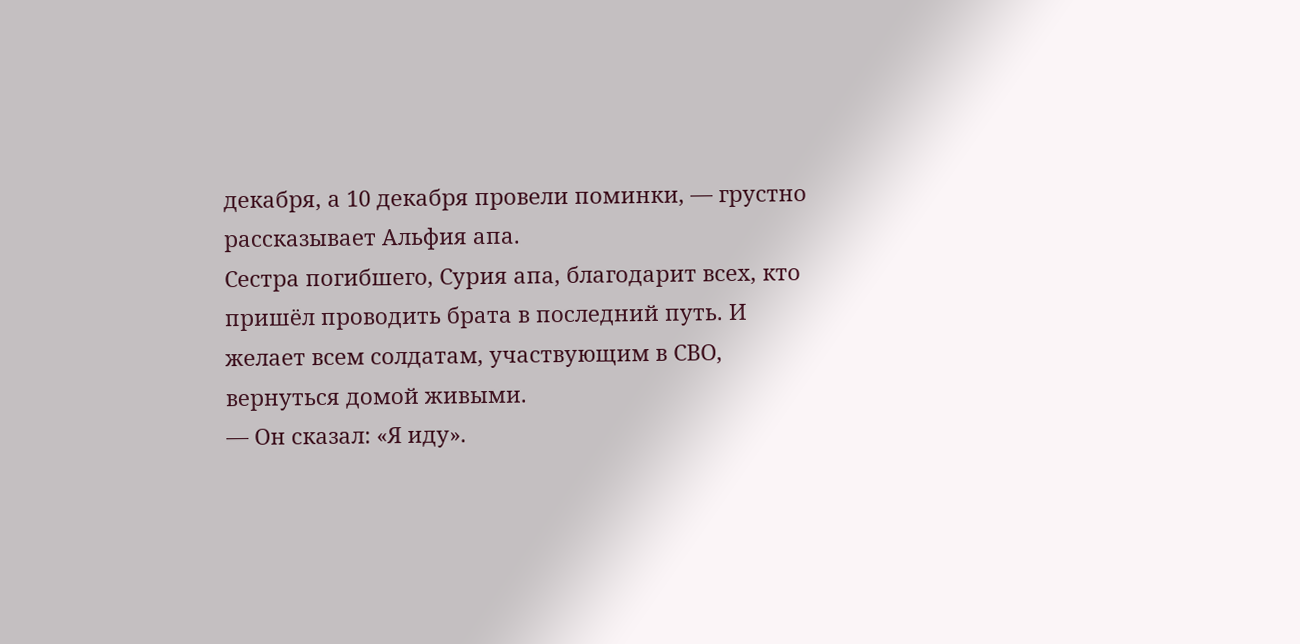декабря, а 10 декабря провели поминки, — грустно рассказывает Альфия апа.
Сестра погибшего, Сурия апа, благодарит всех, кто пришёл проводить брата в последний путь. И желает всем солдатам, участвующим в СВО, вернуться домой живыми.
— Он сказал: «Я иду».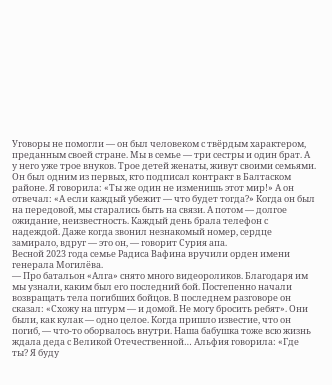Уговоры не помогли — он был человеком с твёрдым характером, преданным своей стране. Мы в семье — три сестры и один брат. А у него уже трое внуков. Трое детей женаты, живут своими семьями. Он был одним из первых, кто подписал контракт в Балтаcком районе. Я говорила: «Ты же один не изменишь этот мир!» А он отвечал: «А если каждый убежит — что будет тогда?» Когда он был на передовой, мы старались быть на связи. А потом — долгое ожидание, неизвестность. Каждый день брала телефон с надеждой. Даже когда звонил незнакомый номер, сердце замирало, вдруг — это он, — говорит Сурия апа.
Весной 2023 года семье Радиса Вафина вручили орден имени генерала Могилёва.
— Про батальон «Алга» снято много видеороликов. Благодаря им мы узнали, каким был его последний бой. Постепенно начали возвращать тела погибших бойцов. В последнем разговоре он сказал: «Схожу на штурм — и домой. Не могу бросить ребят». Они были, как кулак — одно целое. Когда пришло известие, что он погиб, — что-то оборвалось внутри. Наша бабушка тоже всю жизнь ждала деда с Великой Отечественной… Альфия говорила: «Где ты? Я буду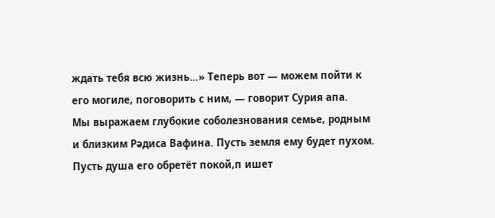ждать тебя всю жизнь…» Теперь вот — можем пойти к его могиле, поговорить с ним, — говорит Сурия апа.
Мы выражаем глубокие соболезнования семье, родным и близким Рәдиса Вафина. Пусть земля ему будет пухом. Пусть душа его обретёт покой,п ишет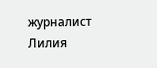журналист Лилия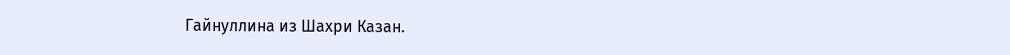Гайнуллина из Шахри Казан.